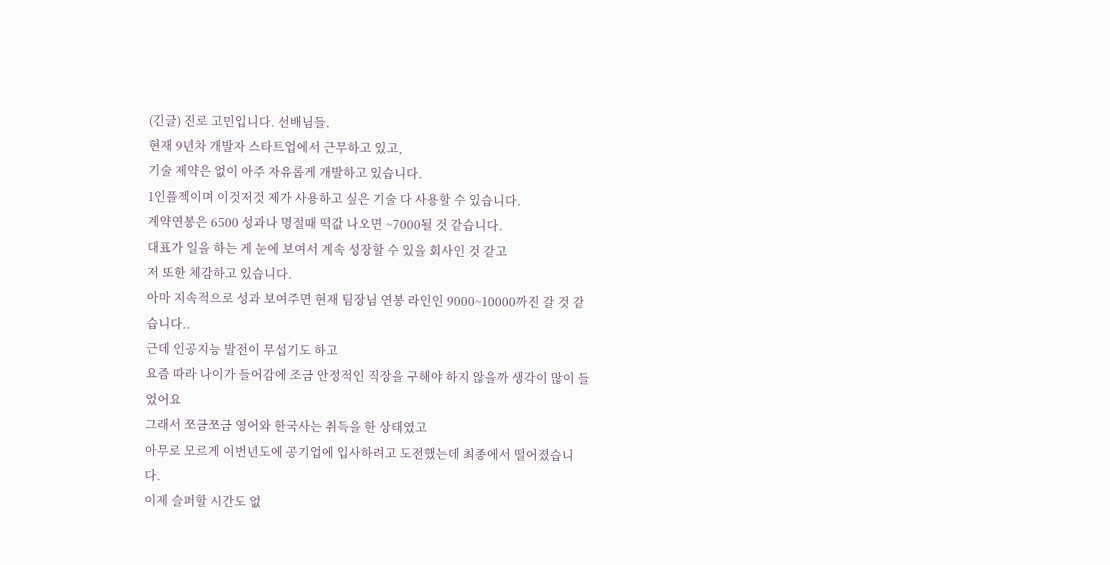(긴글) 진로 고민입니다. 선배님들.
현재 9년차 개발자 스타트업에서 근무하고 있고,
기술 제약은 없이 아주 자유롭게 개발하고 있습니다.
1인플젝이며 이것저것 제가 사용하고 싶은 기술 다 사용할 수 있습니다.
계약연봉은 6500 성과나 명절때 떡값 나오면 ~7000될 것 같습니다.
대표가 일을 하는 게 눈에 보여서 계속 성장할 수 있을 회사인 것 같고
저 또한 체감하고 있습니다.
아마 지속적으로 성과 보여주면 현재 팀장님 연봉 라인인 9000~10000까진 갈 것 같습니다..
근데 인공지능 발전이 무섭기도 하고
요즘 따라 나이가 들어감에 조금 안정적인 직장을 구해야 하지 않을까 생각이 많이 들었어요
그래서 쪼금쪼금 영어와 한국사는 취득을 한 상태였고
아무로 모르게 이번년도에 공기업에 입사하려고 도전했는데 최종에서 떨어졌습니다.
이제 슬퍼할 시간도 없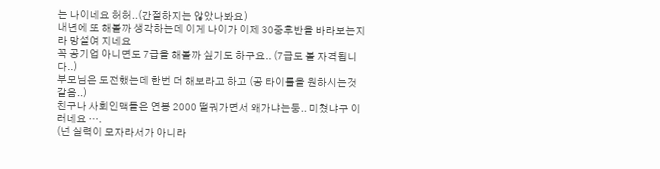는 나이네요 허허..(간절하지는 않았나봐요)
내년에 또 해볼까 생각하는데 이게 나이가 이제 30중후반을 바라보는지라 망설여 지네요
꼭 공기업 아니면도 7급을 해볼까 싶기도 하구요.. (7급도 볼 자격됩니다..)
부모님은 도전했는데 한번 더 해보라고 하고 (공 타이틀을 원하시는것 같음..)
친구나 사회인맥들은 연봉 2000 떨궈가면서 왜가냐는둥.. 미쳤냐구 이러네요 ….
(넌 실력이 모자라서가 아니라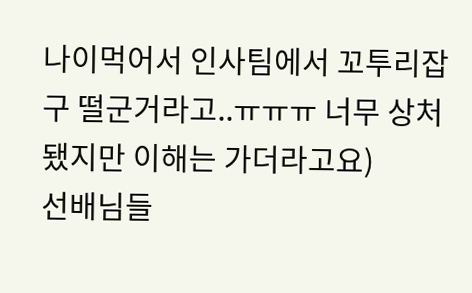나이먹어서 인사팀에서 꼬투리잡구 떨군거라고..ㅠㅠㅠ 너무 상처됐지만 이해는 가더라고요)
선배님들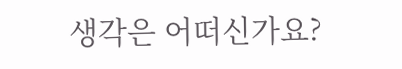생각은 어떠신가요?